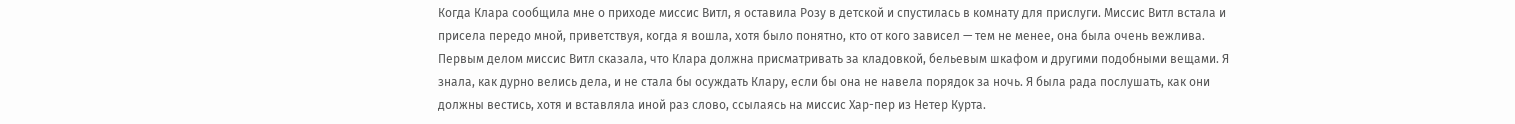Когда Клара сообщила мне о приходе миссис Витл, я оставила Розу в детской и спустилась в комнату для прислуги. Миссис Витл встала и присела передо мной, приветствуя, когда я вошла, хотя было понятно, кто от кого зависел — тем не менее, она была очень вежлива. Первым делом миссис Витл сказала, что Клара должна присматривать за кладовкой, бельевым шкафом и другими подобными вещами. Я знала, как дурно велись дела, и не стала бы осуждать Клару, если бы она не навела порядок за ночь. Я была рада послушать, как они должны вестись, хотя и вставляла иной раз слово, ссылаясь на миссис Хар-пер из Нетер Курта.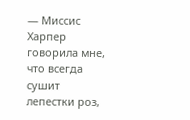— Миссис Харпер говорила мне, что всегда сушит лепестки роз,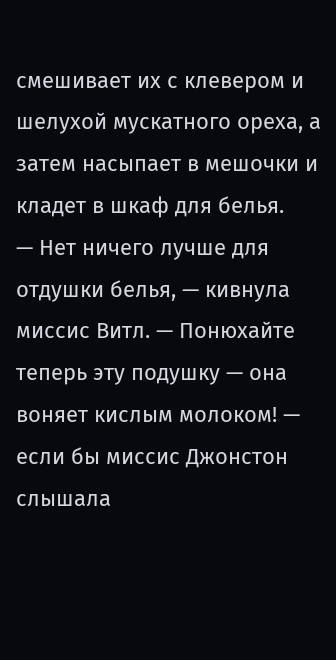смешивает их с клевером и шелухой мускатного ореха, а затем насыпает в мешочки и кладет в шкаф для белья.
— Нет ничего лучше для отдушки белья, — кивнула миссис Витл. — Понюхайте теперь эту подушку — она воняет кислым молоком! — если бы миссис Джонстон слышала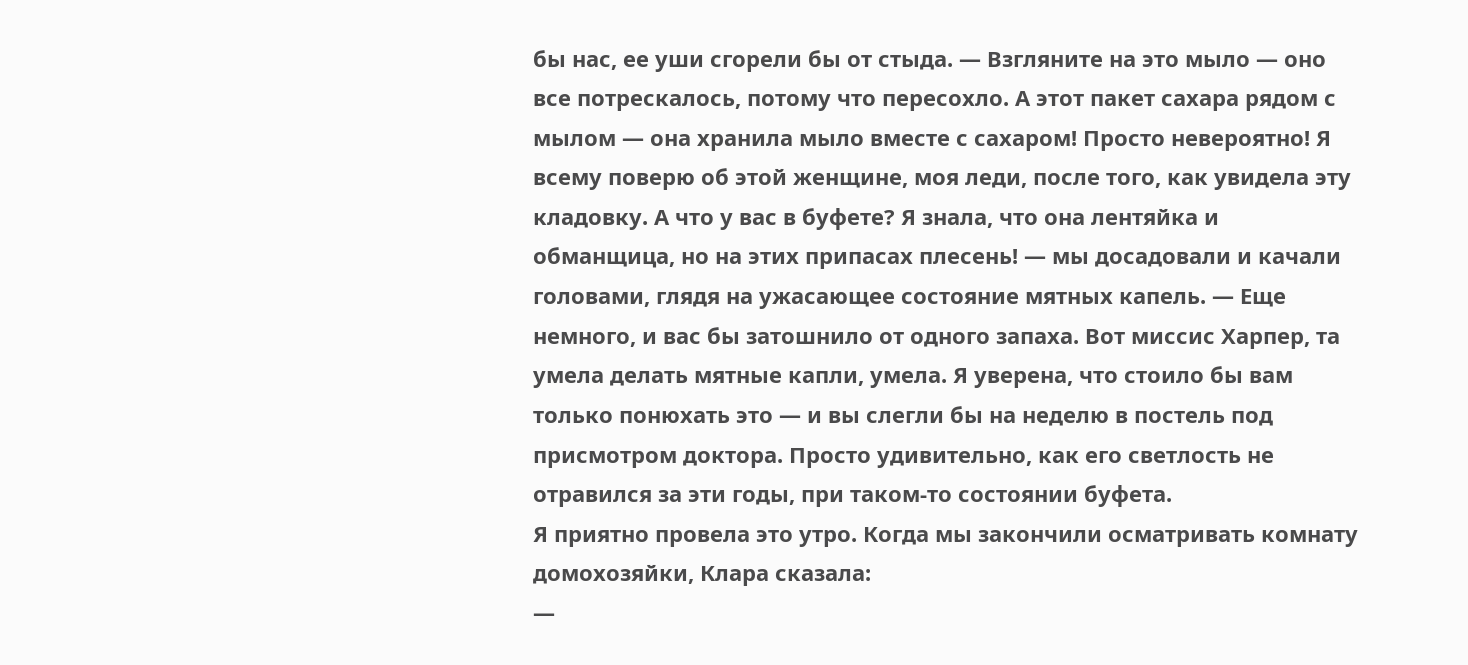бы нас, ее уши сгорели бы от стыда. — Взгляните на это мыло — оно все потрескалось, потому что пересохло. А этот пакет сахара рядом с мылом — она хранила мыло вместе с сахаром! Просто невероятно! Я всему поверю об этой женщине, моя леди, после того, как увидела эту кладовку. А что у вас в буфете? Я знала, что она лентяйка и обманщица, но на этих припасах плесень! — мы досадовали и качали головами, глядя на ужасающее состояние мятных капель. — Еще немного, и вас бы затошнило от одного запаха. Вот миссис Харпер, та умела делать мятные капли, умела. Я уверена, что стоило бы вам только понюхать это — и вы слегли бы на неделю в постель под присмотром доктора. Просто удивительно, как его светлость не отравился за эти годы, при таком-то состоянии буфета.
Я приятно провела это утро. Когда мы закончили осматривать комнату домохозяйки, Клара сказала:
—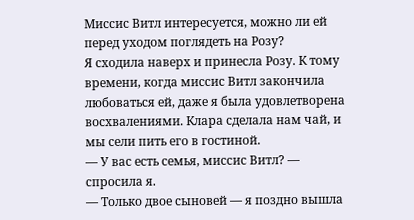Миссис Витл интересуется, можно ли ей перед уходом поглядеть на Розу?
Я сходила наверх и принесла Розу. К тому времени, когда миссис Витл закончила любоваться ей, даже я была удовлетворена восхвалениями. Клара сделала нам чай, и мы сели пить его в гостиной.
— У вас есть семья, миссис Витл? — спросила я.
— Только двое сыновей — я поздно вышла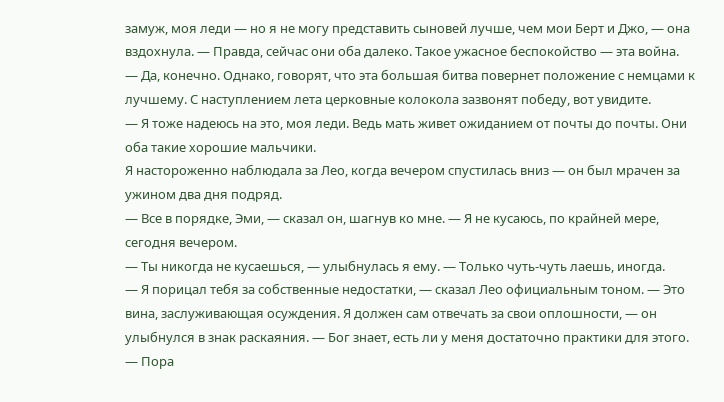замуж, моя леди — но я не могу представить сыновей лучше, чем мои Берт и Джо, — она вздохнула. — Правда, сейчас они оба далеко. Такое ужасное беспокойство — эта война.
— Да, конечно. Однако, говорят, что эта большая битва повернет положение с немцами к лучшему. С наступлением лета церковные колокола зазвонят победу, вот увидите.
— Я тоже надеюсь на это, моя леди. Ведь мать живет ожиданием от почты до почты. Они оба такие хорошие мальчики.
Я настороженно наблюдала за Лео, когда вечером спустилась вниз — он был мрачен за ужином два дня подряд.
— Все в порядке, Эми, — сказал он, шагнув ко мне. — Я не кусаюсь, по крайней мере, сегодня вечером.
— Ты никогда не кусаешься, — улыбнулась я ему. — Только чуть-чуть лаешь, иногда.
— Я порицал тебя за собственные недостатки, — сказал Лео официальным тоном. — Это вина, заслуживающая осуждения. Я должен сам отвечать за свои оплошности, — он улыбнулся в знак раскаяния. — Бог знает, есть ли у меня достаточно практики для этого.
— Пора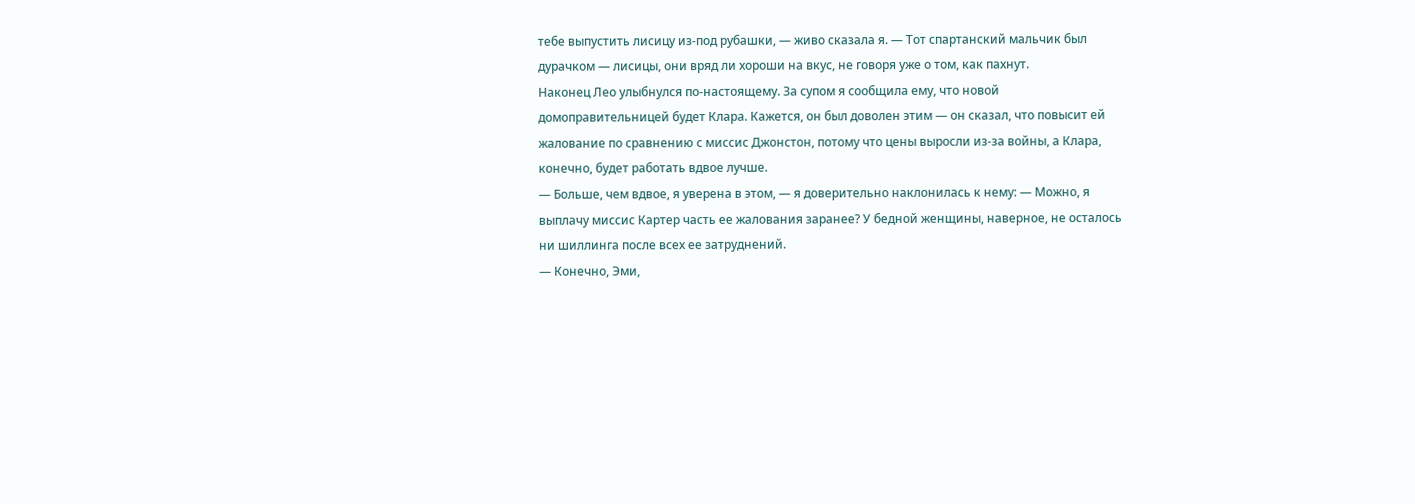тебе выпустить лисицу из-под рубашки, — живо сказала я. — Тот спартанский мальчик был дурачком — лисицы, они вряд ли хороши на вкус, не говоря уже о том, как пахнут.
Наконец Лео улыбнулся по-настоящему. За супом я сообщила ему, что новой домоправительницей будет Клаpa. Кажется, он был доволен этим — он сказал, что повысит ей жалование по сравнению с миссис Джонстон, потому что цены выросли из-за войны, а Клара, конечно, будет работать вдвое лучше.
— Больше, чем вдвое, я уверена в этом, — я доверительно наклонилась к нему: — Можно, я выплачу миссис Картер часть ее жалования заранее? У бедной женщины, наверное, не осталось ни шиллинга после всех ее затруднений.
— Конечно, Эми,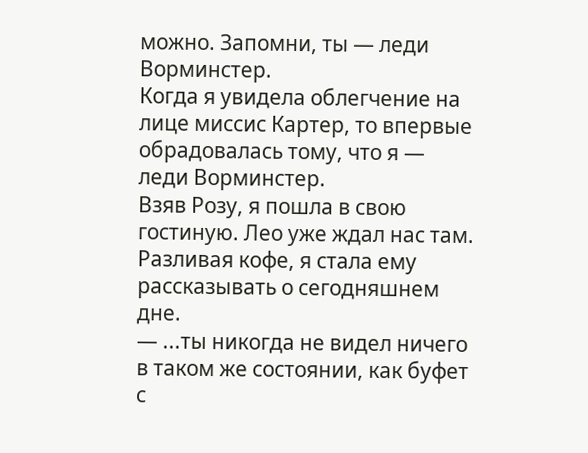можно. Запомни, ты — леди Ворминстер.
Когда я увидела облегчение на лице миссис Картер, то впервые обрадовалась тому, что я — леди Ворминстер.
Взяв Розу, я пошла в свою гостиную. Лео уже ждал нас там. Разливая кофе, я стала ему рассказывать о сегодняшнем дне.
— ...ты никогда не видел ничего в таком же состоянии, как буфет с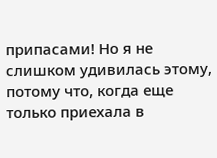припасами! Но я не слишком удивилась этому, потому что, когда еще только приехала в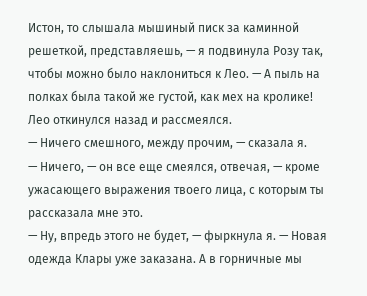Истон, то слышала мышиный писк за каминной решеткой, представляешь, — я подвинула Розу так, чтобы можно было наклониться к Лео. — А пыль на полках была такой же густой, как мех на кролике!
Лео откинулся назад и рассмеялся.
— Ничего смешного, между прочим, — сказала я.
— Ничего, — он все еще смеялся, отвечая, — кроме ужасающего выражения твоего лица, с которым ты рассказала мне это.
— Ну, впредь этого не будет, — фыркнула я. — Новая одежда Клары уже заказана. А в горничные мы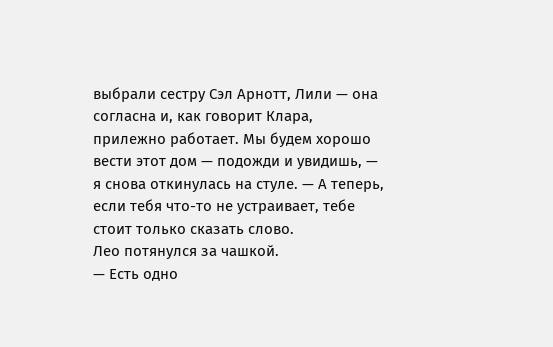выбрали сестру Сэл Арнотт, Лили — она согласна и, как говорит Клара, прилежно работает. Мы будем хорошо вести этот дом — подожди и увидишь, — я снова откинулась на стуле. — А теперь, если тебя что-то не устраивает, тебе стоит только сказать слово.
Лео потянулся за чашкой.
— Есть одно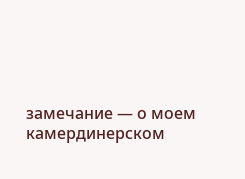замечание — о моем камердинерском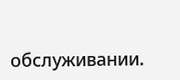обслуживании.